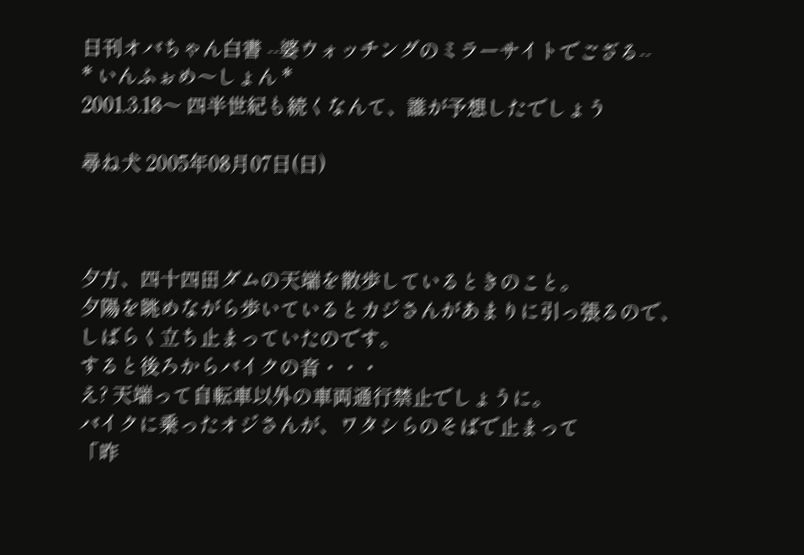日刊オバちゃん白書 --婆ウォッチングのミラーサイトでござる--
* いんふぉめ〜しょん *
2001.3.18〜 四半世紀も続くなんて、誰が予想したでしょう

尋ね犬 2005年08月07日(日)



夕方、四十四田ダムの天端を散歩しているときのこと。
夕陽を眺めながら歩いているとカジさんがあまりに引っ張るので、
しばらく立ち止まっていたのです。
すると後ろからバイクの音・・・
え? 天端って自転車以外の車両通行禁止でしょうに。
バイクに乗ったオジさんが、ワタシらのそばで止まって
「昨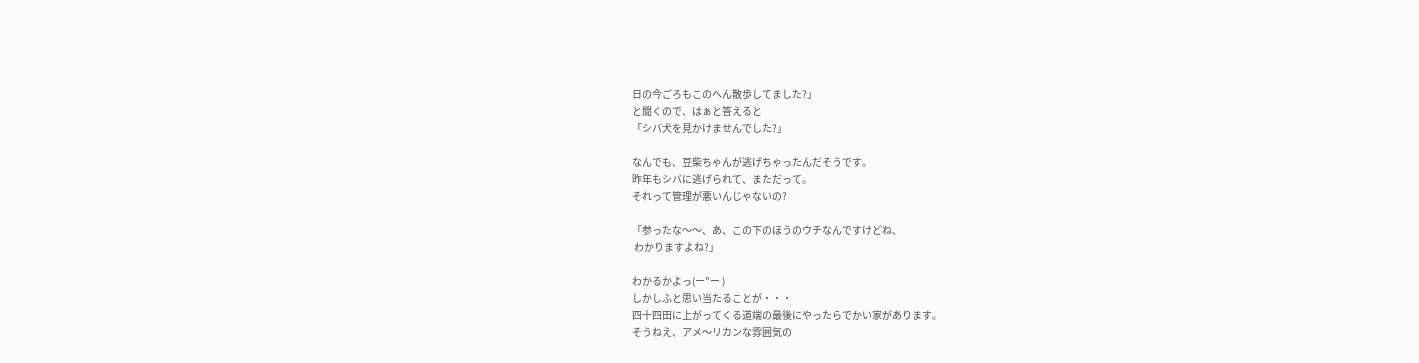日の今ごろもこのへん散歩してました?」
と聞くので、はぁと答えると
「シバ犬を見かけませんでした?」

なんでも、豆柴ちゃんが逃げちゃったんだそうです。
昨年もシバに逃げられて、まただって。
それって管理が悪いんじゃないの?

「参ったな〜〜、あ、この下のほうのウチなんですけどね、
 わかりますよね?」

わかるかよっ(ー"ー )
しかしふと思い当たることが・・・
四十四田に上がってくる道端の最後にやったらでかい家があります。
そうねえ、アメ〜リカンな雰囲気の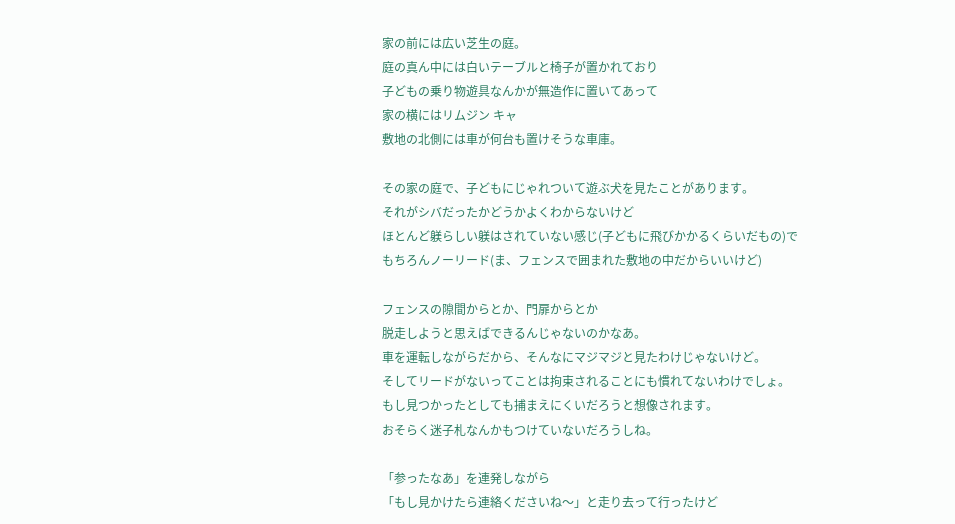家の前には広い芝生の庭。
庭の真ん中には白いテーブルと椅子が置かれており
子どもの乗り物遊具なんかが無造作に置いてあって
家の横にはリムジン キャ
敷地の北側には車が何台も置けそうな車庫。

その家の庭で、子どもにじゃれついて遊ぶ犬を見たことがあります。
それがシバだったかどうかよくわからないけど
ほとんど躾らしい躾はされていない感じ(子どもに飛びかかるくらいだもの)で
もちろんノーリード(ま、フェンスで囲まれた敷地の中だからいいけど)

フェンスの隙間からとか、門扉からとか
脱走しようと思えばできるんじゃないのかなあ。
車を運転しながらだから、そんなにマジマジと見たわけじゃないけど。
そしてリードがないってことは拘束されることにも慣れてないわけでしょ。
もし見つかったとしても捕まえにくいだろうと想像されます。
おそらく迷子札なんかもつけていないだろうしね。

「参ったなあ」を連発しながら
「もし見かけたら連絡くださいね〜」と走り去って行ったけど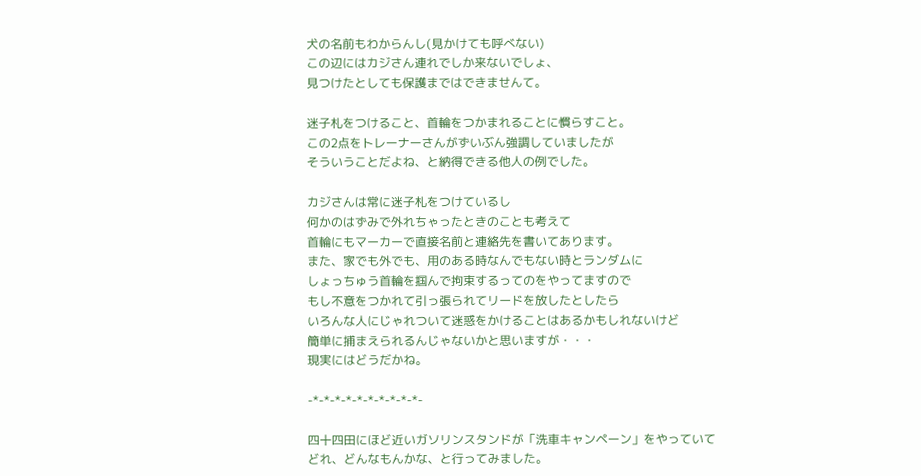犬の名前もわからんし(見かけても呼べない)
この辺にはカジさん連れでしか来ないでしょ、
見つけたとしても保護まではできませんて。

迷子札をつけること、首輪をつかまれることに慣らすこと。
この2点をトレーナーさんがずいぶん強調していましたが
そういうことだよね、と納得できる他人の例でした。

カジさんは常に迷子札をつけているし
何かのはずみで外れちゃったときのことも考えて
首輪にもマーカーで直接名前と連絡先を書いてあります。
また、家でも外でも、用のある時なんでもない時とランダムに
しょっちゅう首輪を掴んで拘束するってのをやってますので
もし不意をつかれて引っ張られてリードを放したとしたら
いろんな人にじゃれついて迷惑をかけることはあるかもしれないけど
簡単に捕まえられるんじゃないかと思いますが・・・
現実にはどうだかね。

-*-*-*-*-*-*-*-*-*-*-

四十四田にほど近いガソリンスタンドが「洗車キャンペーン」をやっていて
どれ、どんなもんかな、と行ってみました。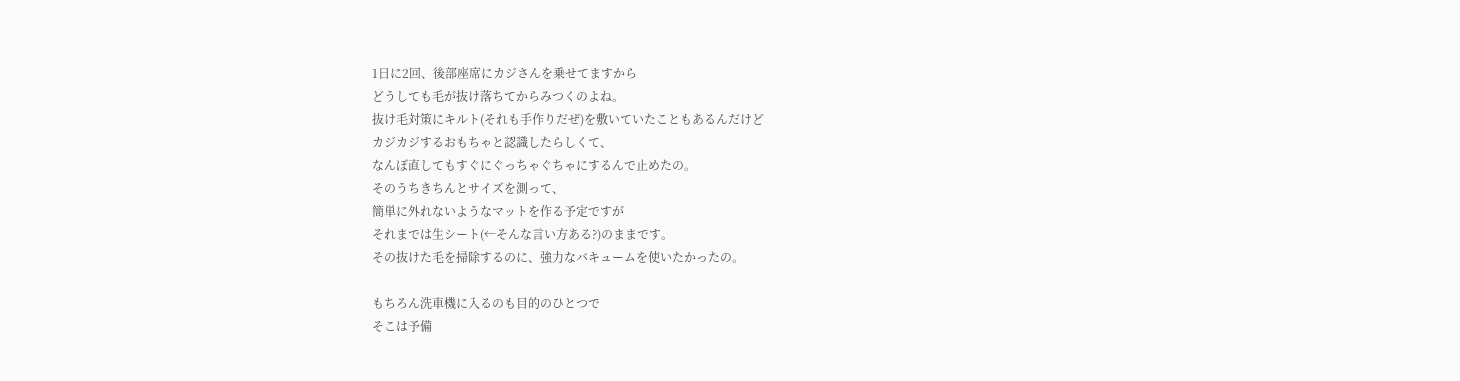1日に2回、後部座席にカジさんを乗せてますから
どうしても毛が抜け落ちてからみつくのよね。
抜け毛対策にキルト(それも手作りだぜ)を敷いていたこともあるんだけど
カジカジするおもちゃと認識したらしくて、
なんぼ直してもすぐにぐっちゃぐちゃにするんで止めたの。
そのうちきちんとサイズを測って、
簡単に外れないようなマットを作る予定ですが
それまでは生シート(←そんな言い方ある?)のままです。
その抜けた毛を掃除するのに、強力なバキュームを使いたかったの。

もちろん洗車機に入るのも目的のひとつで
そこは予備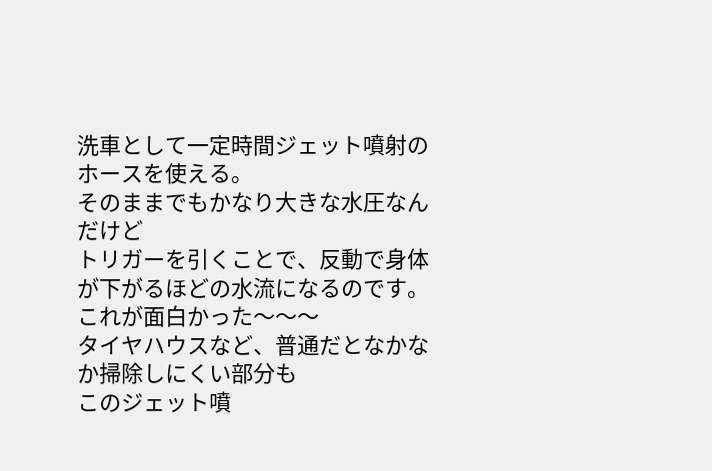洗車として一定時間ジェット噴射のホースを使える。
そのままでもかなり大きな水圧なんだけど
トリガーを引くことで、反動で身体が下がるほどの水流になるのです。
これが面白かった〜〜〜
タイヤハウスなど、普通だとなかなか掃除しにくい部分も
このジェット噴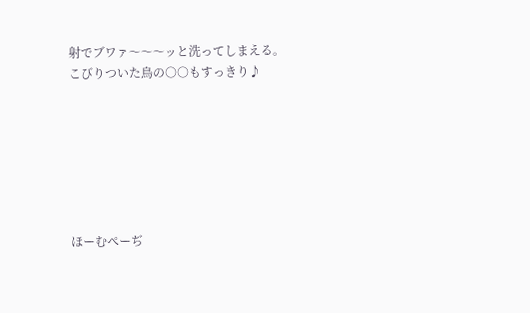射でブワァ〜〜〜ッと洗ってしまえる。
こびりついた鳥の○○もすっきり♪







ほーむぺーぢ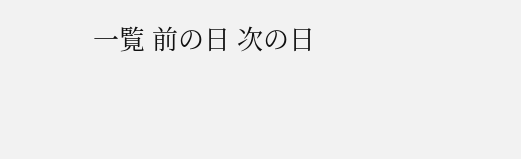一覧 前の日 次の日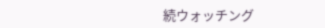続ウォッチング